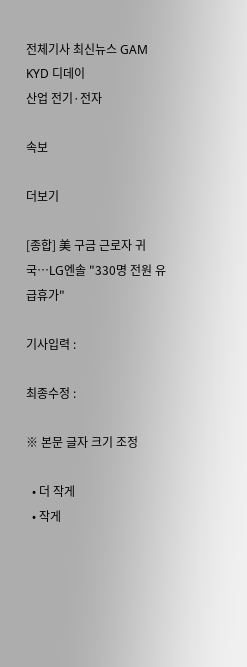전체기사 최신뉴스 GAM
KYD 디데이
산업 전기·전자

속보

더보기

[종합] 美 구금 근로자 귀국…LG엔솔 "330명 전원 유급휴가"

기사입력 :

최종수정 :

※ 본문 글자 크기 조정

  • 더 작게
  • 작게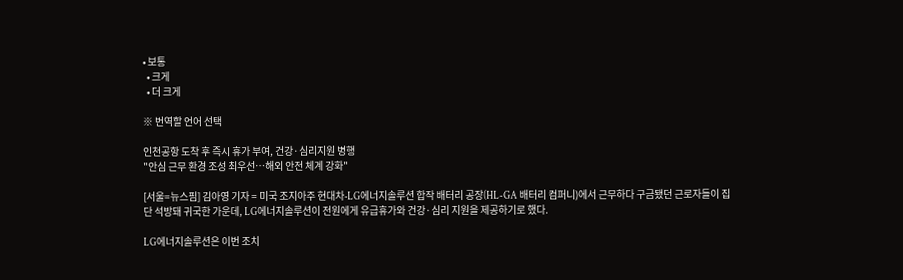• 보통
  • 크게
  • 더 크게

※ 번역할 언어 선택

인천공항 도착 후 즉시 휴가 부여, 건강·심리지원 병행
"안심 근무 환경 조성 최우선…해외 안전 체계 강화"

[서울=뉴스핌] 김아영 기자 = 미국 조지아주 현대차-LG에너지솔루션 합작 배터리 공장(HL-GA 배터리 컴퍼니)에서 근무하다 구금됐던 근로자들이 집단 석방돼 귀국한 가운데, LG에너지솔루션이 전원에게 유급휴가와 건강·심리 지원을 제공하기로 했다.

LG에너지솔루션은 이번 조치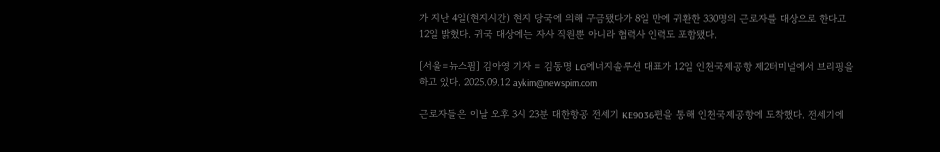가 지난 4일(현지시간) 현지 당국에 의해 구금됐다가 8일 만에 귀환한 330명의 근로자를 대상으로 한다고 12일 밝혔다. 귀국 대상에는 자사 직원뿐 아니라 협력사 인력도 포함됐다.

[서울=뉴스핌] 김아영 기자 = 김동명 LG에너지솔루션 대표가 12일 인천국제공항 제2터미널에서 브리핑을 하고 있다. 2025.09.12 aykim@newspim.com

근로자들은 이날 오후 3시 23분 대한항공 전세기 KE9036편을 통해 인천국제공항에 도착했다. 전세기에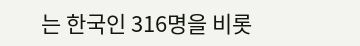는 한국인 316명을 비롯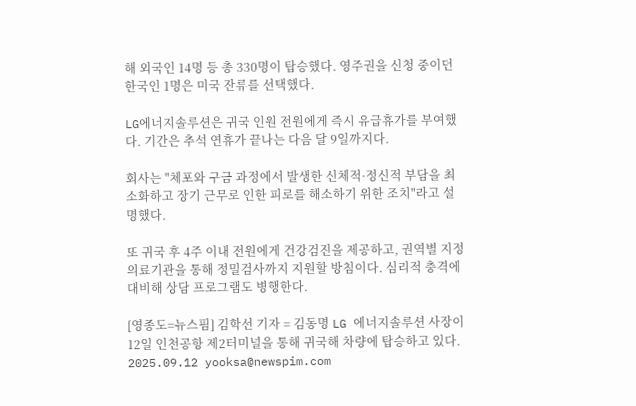해 외국인 14명 등 총 330명이 탑승했다. 영주권을 신청 중이던 한국인 1명은 미국 잔류를 선택했다.

LG에너지솔루션은 귀국 인원 전원에게 즉시 유급휴가를 부여했다. 기간은 추석 연휴가 끝나는 다음 달 9일까지다.

회사는 "체포와 구금 과정에서 발생한 신체적·정신적 부담을 최소화하고 장기 근무로 인한 피로를 해소하기 위한 조치"라고 설명했다.

또 귀국 후 4주 이내 전원에게 건강검진을 제공하고, 권역별 지정 의료기관을 통해 정밀검사까지 지원할 방침이다. 심리적 충격에 대비해 상담 프로그램도 병행한다.

[영종도=뉴스핌] 김학선 기자 = 김동명 LG 에너지솔루션 사장이 12일 인천공항 제2터미널을 통해 귀국해 차량에 탑승하고 있다. 2025.09.12 yooksa@newspim.com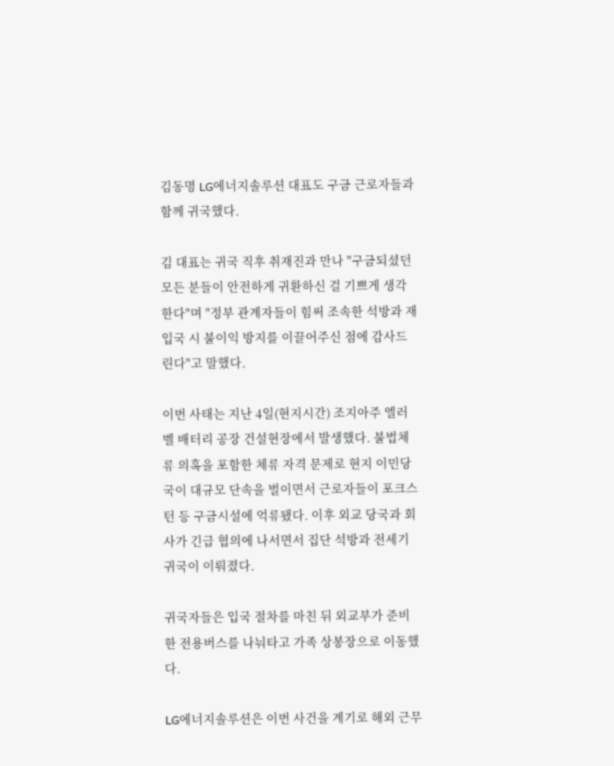김동명 LG에너지솔루션 대표도 구금 근로자들과 함께 귀국했다.

김 대표는 귀국 직후 취재진과 만나 "구금되셨던 모든 분들이 안전하게 귀환하신 걸 기쁘게 생각한다"며 "정부 관계자들이 힘써 조속한 석방과 재입국 시 불이익 방지를 이끌어주신 점에 감사드린다"고 말했다.

이번 사태는 지난 4일(현지시간) 조지아주 엘러벨 배터리 공장 건설현장에서 발생했다. 불법체류 의혹을 포함한 체류 자격 문제로 현지 이민당국이 대규모 단속을 벌이면서 근로자들이 포크스턴 등 구금시설에 억류됐다. 이후 외교 당국과 회사가 긴급 협의에 나서면서 집단 석방과 전세기 귀국이 이뤄졌다.

귀국자들은 입국 절차를 마친 뒤 외교부가 준비한 전용버스를 나눠타고 가족 상봉장으로 이동했다.

LG에너지솔루션은 이번 사건을 계기로 해외 근무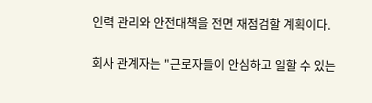인력 관리와 안전대책을 전면 재점검할 계획이다.

회사 관계자는 "근로자들이 안심하고 일할 수 있는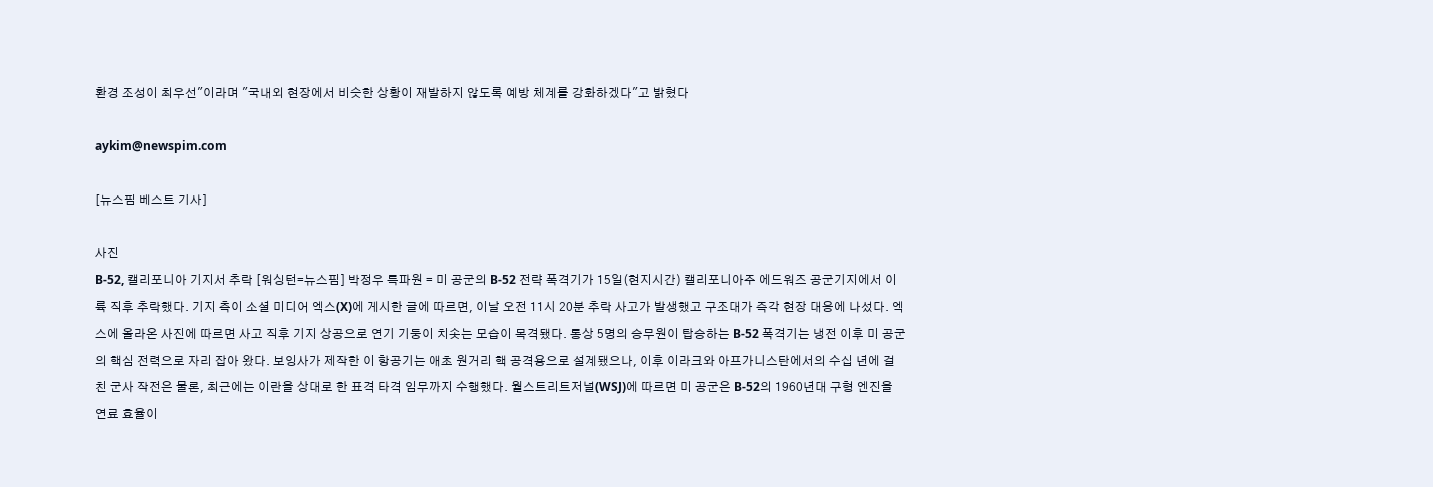환경 조성이 최우선"이라며 "국내외 현장에서 비슷한 상황이 재발하지 않도록 예방 체계를 강화하겠다"고 밝혔다

aykim@newspim.com

[뉴스핌 베스트 기사]

사진
B-52, 캘리포니아 기지서 추락 [워싱턴=뉴스핌] 박정우 특파원 = 미 공군의 B-52 전략 폭격기가 15일(현지시간) 캘리포니아주 에드워즈 공군기지에서 이륙 직후 추락했다. 기지 측이 소셜 미디어 엑스(X)에 게시한 글에 따르면, 이날 오전 11시 20분 추락 사고가 발생했고 구조대가 즉각 현장 대응에 나섰다. 엑스에 올라온 사진에 따르면 사고 직후 기지 상공으로 연기 기둥이 치솟는 모습이 목격됐다. 통상 5명의 승무원이 탑승하는 B-52 폭격기는 냉전 이후 미 공군의 핵심 전력으로 자리 잡아 왔다. 보잉사가 제작한 이 항공기는 애초 원거리 핵 공격용으로 설계됐으나, 이후 이라크와 아프가니스탄에서의 수십 년에 걸친 군사 작전은 물론, 최근에는 이란을 상대로 한 표격 타격 임무까지 수행했다. 월스트리트저널(WSJ)에 따르면 미 공군은 B-52의 1960년대 구형 엔진을 연료 효율이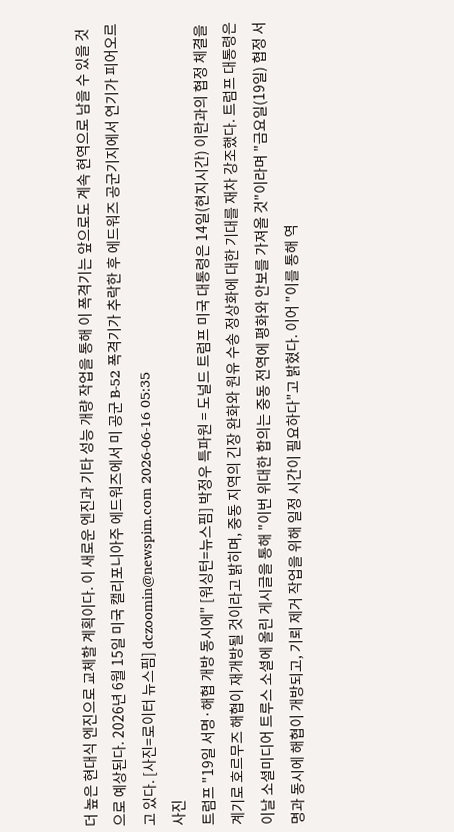더 높은 현대식 엔진으로 교체할 계획이다. 이 새로운 엔진과 기타 성능 개량 작업을 통해 이 폭격기는 앞으로도 계속 현역으로 남을 수 있을 것으로 예상된다. 2026년 6월 15일 미국 캘리포니아주 에드워즈에서 미 공군 B-52 폭격기가 추락한 후 에드워즈 공군기지에서 연기가 피어오르고 있다. [사진=로이터 뉴스핌] dczoomin@newspim.com 2026-06-16 05:35
사진
트럼프 "19일 서명·해협 개방 동시에" [워싱턴=뉴스핌] 박정우 특파원 = 도널드 트럼프 미국 대통령은 14일(현지시간) 이란과의 협정 체결을 계기로 호르무즈 해협이 재개방될 것이라고 밝히며, 중동 지역의 긴장 완화와 원유 수송 정상화에 대한 기대를 재차 강조했다. 트럼프 대통령은 이날 소셜미디어 트루스 소셜에 올린 게시글을 통해 "이번 위대한 합의는 중동 전역에 평화와 안보를 가져올 것"이라며 "금요일(19일) 협정 서명과 동시에 해협이 개방되고, 기뢰 제거 작업을 위해 일정 시간이 필요하다"고 밝혔다. 이어 "이를 통해 역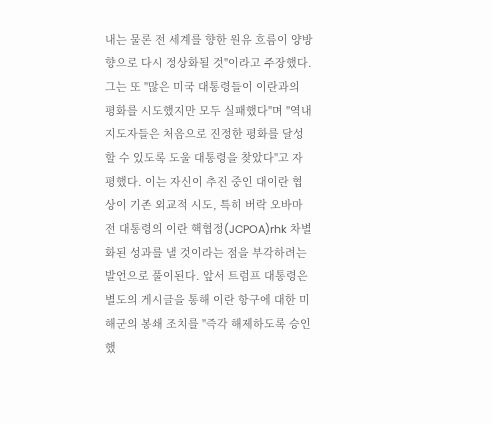내는 물론 전 세계를 향한 원유 흐름이 양방향으로 다시 정상화될 것"이라고 주장했다. 그는 또 "많은 미국 대통령들이 이란과의 평화를 시도했지만 모두 실패했다"며 "역내 지도자들은 처음으로 진정한 평화를 달성할 수 있도록 도울 대통령을 찾았다"고 자평했다. 이는 자신이 추진 중인 대이란 협상이 기존 외교적 시도, 특히 버락 오바마 전 대통령의 이란 핵협정(JCPOA)rhk 차별화된 성과를 낼 것이라는 점을 부각하려는 발언으로 풀이된다. 앞서 트럼프 대통령은 별도의 게시글을 통해 이란 항구에 대한 미 해군의 봉쇄 조치를 "즉각 해제하도록 승인했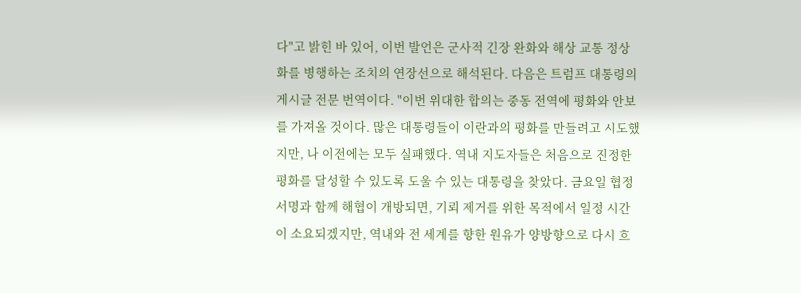다"고 밝힌 바 있어, 이번 발언은 군사적 긴장 완화와 해상 교통 정상화를 병행하는 조치의 연장선으로 해석된다. 다음은 트럼프 대통령의 게시글 전문 번역이다. "이번 위대한 합의는 중동 전역에 평화와 안보를 가져올 것이다. 많은 대통령들이 이란과의 평화를 만들려고 시도했지만, 나 이전에는 모두 실패했다. 역내 지도자들은 처음으로 진정한 평화를 달성할 수 있도록 도울 수 있는 대통령을 찾았다. 금요일 협정 서명과 함께 해협이 개방되면, 기뢰 제거를 위한 목적에서 일정 시간이 소요되겠지만, 역내와 전 세계를 향한 원유가 양방향으로 다시 흐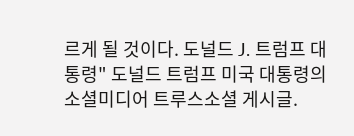르게 될 것이다. 도널드 J. 트럼프 대통령" 도널드 트럼프 미국 대통령의 소셜미디어 트루스소셜 게시글.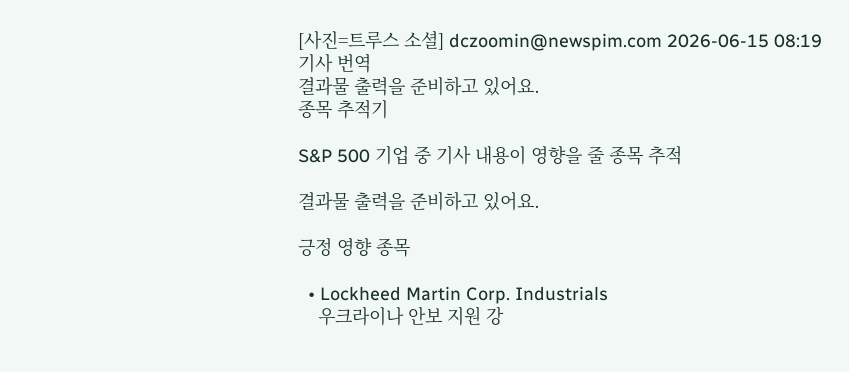[사진=트루스 소셜] dczoomin@newspim.com 2026-06-15 08:19
기사 번역
결과물 출력을 준비하고 있어요.
종목 추적기

S&P 500 기업 중 기사 내용이 영향을 줄 종목 추적

결과물 출력을 준비하고 있어요.

긍정 영향 종목

  • Lockheed Martin Corp. Industrials
    우크라이나 안보 지원 강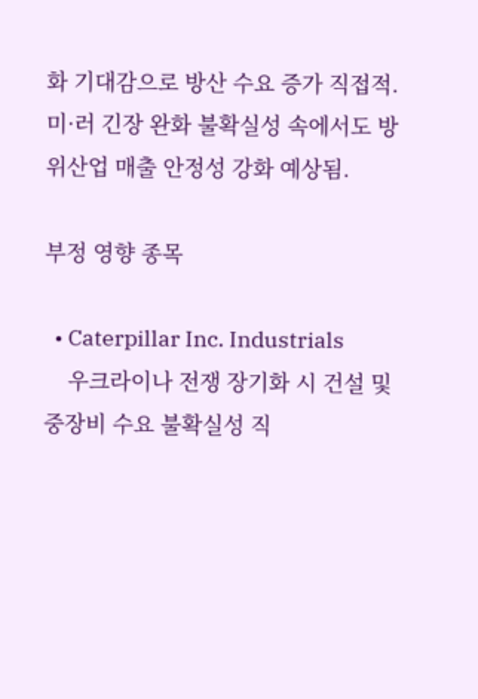화 기대감으로 방산 수요 증가 직접적. 미·러 긴장 완화 불확실성 속에서도 방위산업 매출 안정성 강화 예상됨.

부정 영향 종목

  • Caterpillar Inc. Industrials
    우크라이나 전쟁 장기화 시 건설 및 중장비 수요 불확실성 직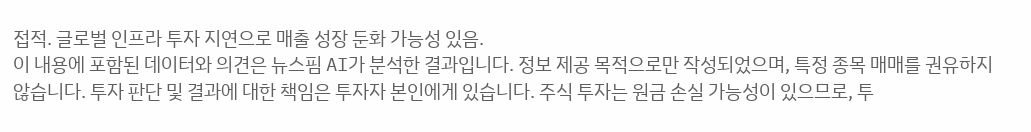접적. 글로벌 인프라 투자 지연으로 매출 성장 둔화 가능성 있음.
이 내용에 포함된 데이터와 의견은 뉴스핌 AI가 분석한 결과입니다. 정보 제공 목적으로만 작성되었으며, 특정 종목 매매를 권유하지 않습니다. 투자 판단 및 결과에 대한 책임은 투자자 본인에게 있습니다. 주식 투자는 원금 손실 가능성이 있으므로, 투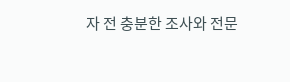자 전 충분한 조사와 전문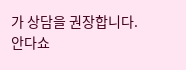가 상담을 권장합니다.
안다쇼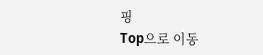핑
Top으로 이동